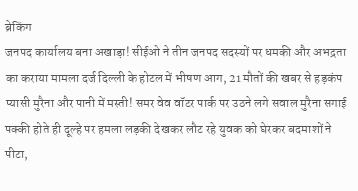ब्रेकिंग
जनपद कार्यालय बना अखाड़ा! सीईओ ने तीन जनपद सदस्यों पर धमकी और अभद्रता का कराया मामला दर्ज दिल्ली के होटल में भीषण आग, 21 मौतों की खबर से हड़कंप प्यासी मुरैना और पानी में मस्ती! समर वेव वॉटर पार्क पर उठने लगे सवाल मुरैना सगाई पक्की होते ही दूल्हे पर हमला लड़की देखकर लौट रहे युवक को घेरकर बदमाशों ने पीटा,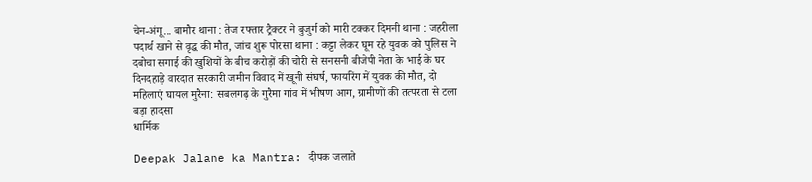चेन-अंगू... बामौर थाना : तेज रफ्तार ट्रैक्टर ने बुजुर्ग को मारी टक्कर दिमनी थाना : जहरीला पदार्थ खाने से वृद्ध की मौत, जांच शुरू पोरसा थाना : कट्टा लेकर घूम रहे युवक को पुलिस ने दबोचा सगाई की खुशियों के बीच करोड़ों की चोरी से सनसनी बीजेपी नेता के भाई के घर दिनदहाड़े वारदात सरकारी जमीन विवाद में खूनी संघर्ष, फायरिंग में युवक की मौत, दो महिलाएं घायल मुरैना: सबलगढ़ के गुरैमा गांव में भीषण आग, ग्रामीणों की तत्परता से टला बड़ा हादसा
धार्मिक

Deepak Jalane ka Mantra: दीपक जलाते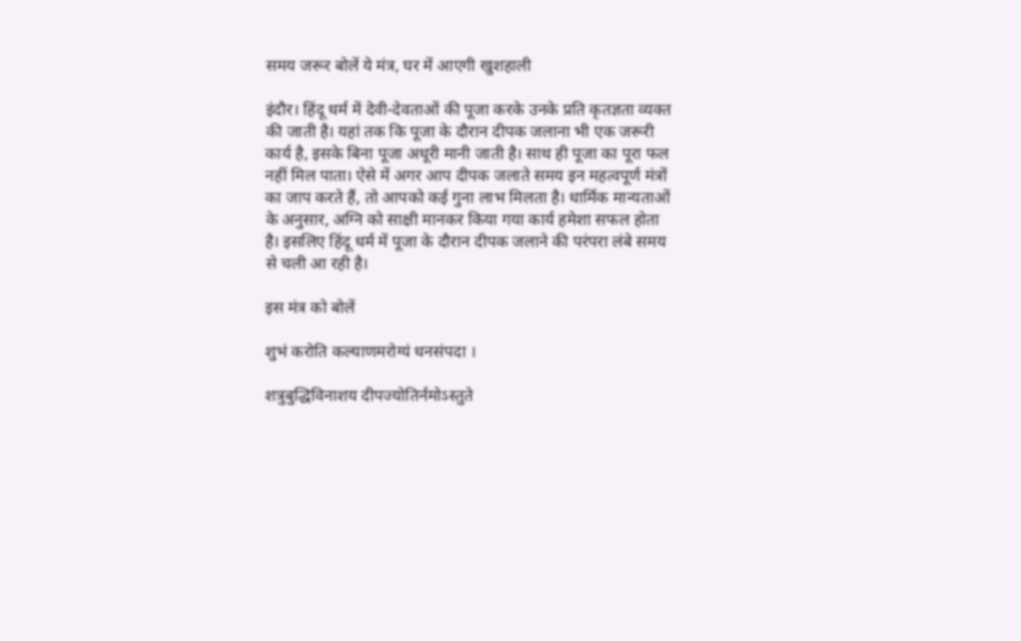समय जरूर बोलें ये मंत्र, घर में आएगी खुशहाली

इंदौर। हिंदू धर्म में देवी-देवताओं की पूजा करके उनके प्रति कृतज्ञता व्यक्त की जाती है। यहां तक कि पूजा के दौरान दीपक जलाना भी एक जरूरी कार्य है, इसके बिना पूजा अधूरी मानी जाती है। साथ ही पूजा का पूरा फल नहीं मिल पाता। ऐसे में अगर आप दीपक जलाते समय इन महत्वपूर्ण मंत्रों का जाप करते हैं, तो आपको कई गुना लाभ मिलता है। धार्मिक मान्यताओं के अनुसार, अग्नि को साक्षी मानकर किया गया कार्य हमेशा सफल होता है। इसलिए हिंदू धर्म में पूजा के दौरान दीपक जलाने की परंपरा लंबे समय से चली आ रही है।

इस मंत्र को बोलें

शुभं करोति कल्याणमरोग्यं धनसंपदा ।

शत्रुबुद्धिविनाशय दीपज्योतिर्नमोऽस्तुते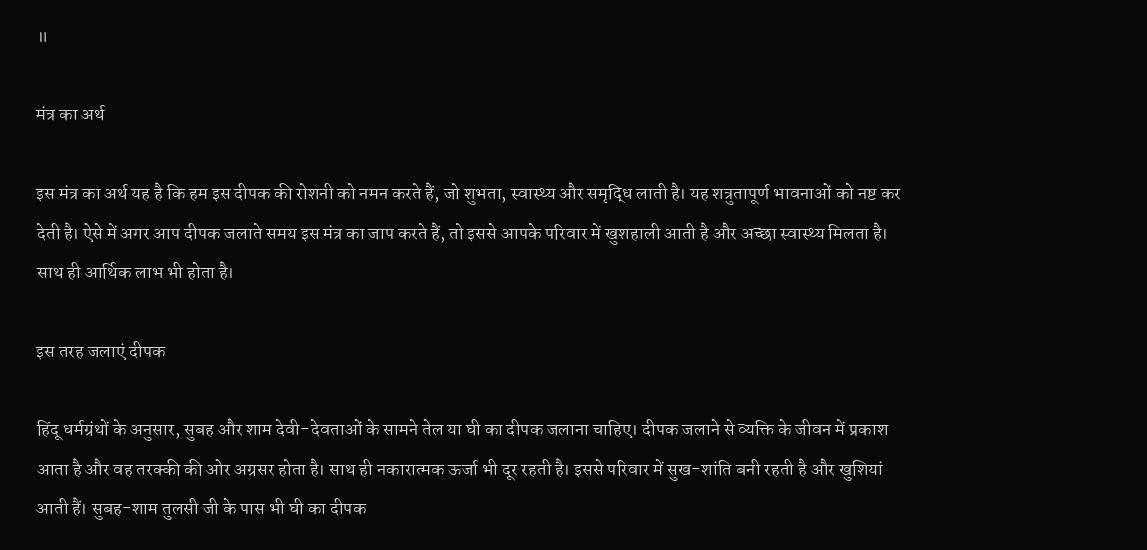॥

मंत्र का अर्थ

इस मंत्र का अर्थ यह है कि हम इस दीपक की रोशनी को नमन करते हैं, जो शुभता, स्वास्थ्य और समृद्धि लाती है। यह शत्रुतापूर्ण भावनाओं को नष्ट कर देती है। ऐसे में अगर आप दीपक जलाते समय इस मंत्र का जाप करते हैं, तो इससे आपके परिवार में खुशहाली आती है और अच्छा स्वास्थ्य मिलता है। साथ ही आर्थिक लाभ भी होता है।

इस तरह जलाएं दीपक

हिंदू धर्मग्रंथों के अनुसार, सुबह और शाम देवी-देवताओं के सामने तेल या घी का दीपक जलाना चाहिए। दीपक जलाने से व्यक्ति के जीवन में प्रकाश आता है और वह तरक्की की ओर अग्रसर होता है। साथ ही नकारात्मक ऊर्जा भी दूर रहती है। इससे परिवार में सुख-शांति बनी रहती है और खुशियां आती हैं। सुबह-शाम तुलसी जी के पास भी घी का दीपक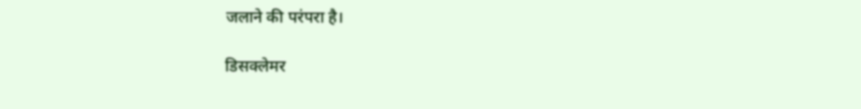जलाने की परंपरा है।

डिसक्लेमर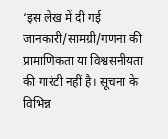‘इस लेख में दी गई जानकारी/सामग्री/गणना की प्रामाणिकता या विश्वसनीयता की गारंटी नहीं है। सूचना के विभिन्न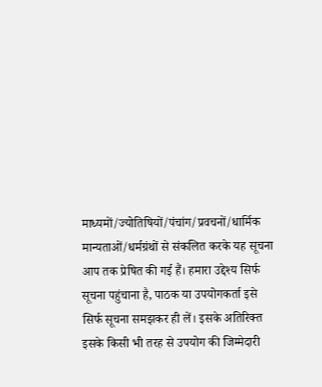माध्यमों/ज्योतिषियों/पंचांग/प्रवचनों/धार्मिक मान्यताओं/धर्मग्रंथों से संकलित करके यह सूचना आप तक प्रेषित की गई हैं। हमारा उद्देश्य सिर्फ सूचना पहुंचाना है, पाठक या उपयोगकर्ता इसे सिर्फ सूचना समझकर ही लें। इसके अतिरिक्त इसके किसी भी तरह से उपयोग की जिम्मेदारी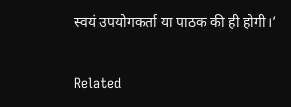स्वयं उपयोगकर्ता या पाठक की ही होगी।’

Related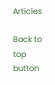Articles

Back to top button